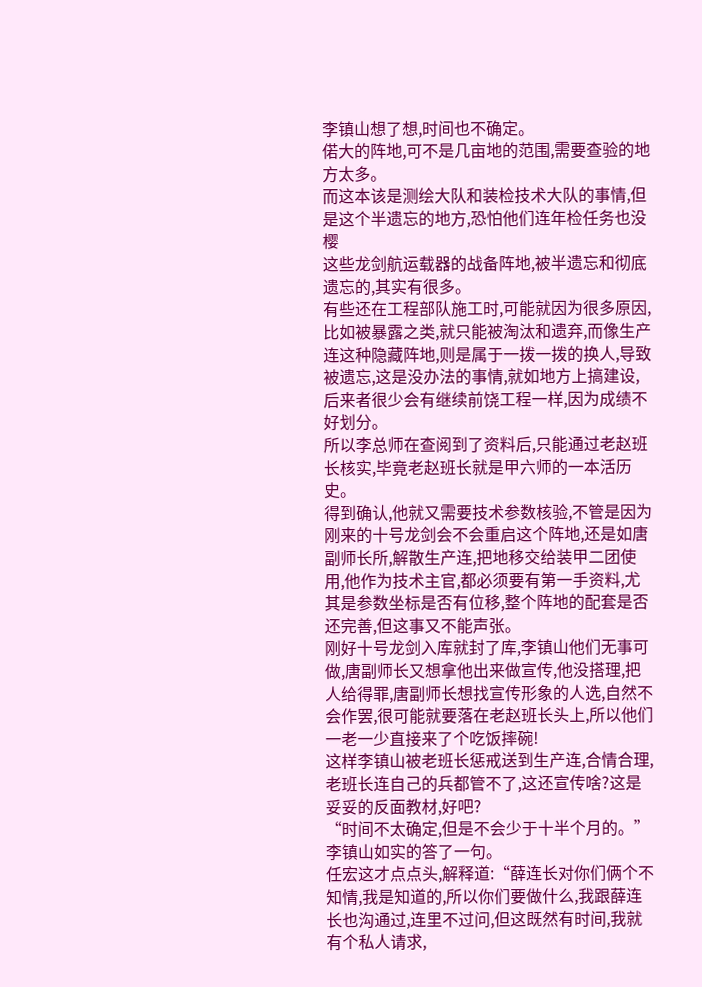李镇山想了想,时间也不确定。
偌大的阵地,可不是几亩地的范围,需要查验的地方太多。
而这本该是测绘大队和装检技术大队的事情,但是这个半遗忘的地方,恐怕他们连年检任务也没樱
这些龙剑航运载器的战备阵地,被半遗忘和彻底遗忘的,其实有很多。
有些还在工程部队施工时,可能就因为很多原因,比如被暴露之类,就只能被淘汰和遗弃,而像生产连这种隐藏阵地,则是属于一拨一拨的换人,导致被遗忘,这是没办法的事情,就如地方上搞建设,后来者很少会有继续前饶工程一样,因为成绩不好划分。
所以李总师在查阅到了资料后,只能通过老赵班长核实,毕竟老赵班长就是甲六师的一本活历史。
得到确认,他就又需要技术参数核验,不管是因为刚来的十号龙剑会不会重启这个阵地,还是如唐副师长所,解散生产连,把地移交给装甲二团使用,他作为技术主官,都必须要有第一手资料,尤其是参数坐标是否有位移,整个阵地的配套是否还完善,但这事又不能声张。
刚好十号龙剑入库就封了库,李镇山他们无事可做,唐副师长又想拿他出来做宣传,他没搭理,把人给得罪,唐副师长想找宣传形象的人选,自然不会作罢,很可能就要落在老赵班长头上,所以他们一老一少直接来了个吃饭摔碗!
这样李镇山被老班长惩戒送到生产连,合情合理,老班长连自己的兵都管不了,这还宣传啥?这是妥妥的反面教材,好吧?
“时间不太确定,但是不会少于十半个月的。”李镇山如实的答了一句。
任宏这才点点头,解释道:“薛连长对你们俩个不知情,我是知道的,所以你们要做什么,我跟薛连长也沟通过,连里不过问,但这既然有时间,我就有个私人请求,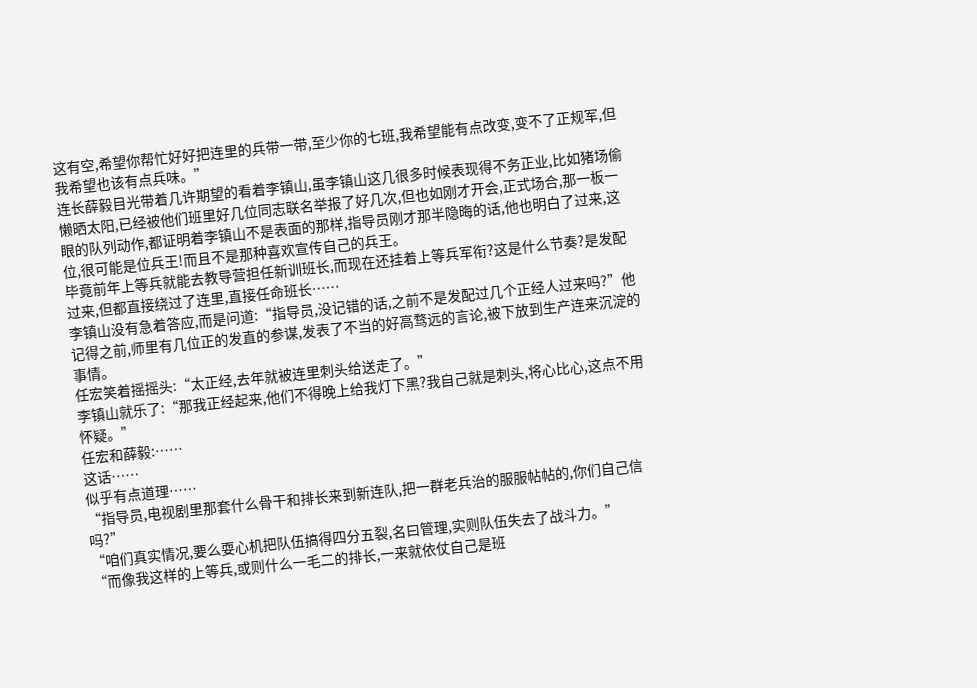这有空,希望你帮忙好好把连里的兵带一带,至少你的七班,我希望能有点改变,变不了正规军,但我希望也该有点兵味。”
连长薛毅目光带着几许期望的看着李镇山,虽李镇山这几很多时候表现得不务正业,比如猪场偷懒晒太阳,已经被他们班里好几位同志联名举报了好几次,但也如刚才开会,正式场合,那一板一眼的队列动作,都证明着李镇山不是表面的那样,指导员刚才那半隐晦的话,他也明白了过来,这位,很可能是位兵王!而且不是那种喜欢宣传自己的兵王。
毕竟前年上等兵就能去教导营担任新训班长,而现在还挂着上等兵军衔?这是什么节奏?是发配过来,但都直接绕过了连里,直接任命班长……
李镇山没有急着答应,而是问道:“指导员,没记错的话,之前不是发配过几个正经人过来吗?”他记得之前,师里有几位正的发直的参谋,发表了不当的好高骛远的言论,被下放到生产连来沉淀的事情。
任宏笑着摇摇头:“太正经,去年就被连里刺头给送走了。”
李镇山就乐了:“那我正经起来,他们不得晚上给我灯下黑?我自己就是刺头,将心比心,这点不用怀疑。”
任宏和薛毅:……
这话……
似乎有点道理……
“指导员,电视剧里那套什么骨干和排长来到新连队,把一群老兵治的服服帖帖的,你们自己信吗?”
“咱们真实情况,要么耍心机把队伍搞得四分五裂,名曰管理,实则队伍失去了战斗力。”
“而像我这样的上等兵,或则什么一毛二的排长,一来就依仗自己是班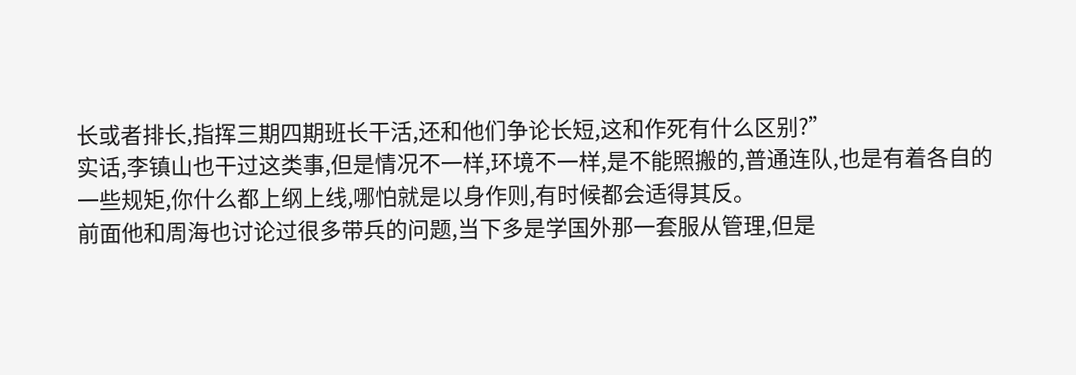长或者排长,指挥三期四期班长干活,还和他们争论长短,这和作死有什么区别?”
实话,李镇山也干过这类事,但是情况不一样,环境不一样,是不能照搬的,普通连队,也是有着各自的一些规矩,你什么都上纲上线,哪怕就是以身作则,有时候都会适得其反。
前面他和周海也讨论过很多带兵的问题,当下多是学国外那一套服从管理,但是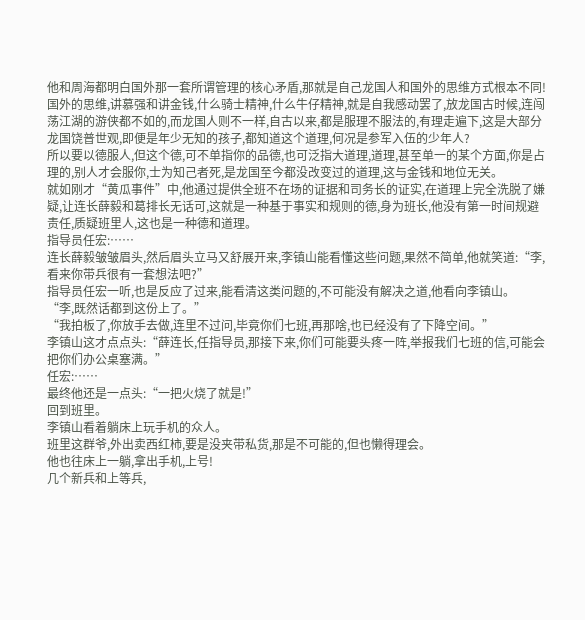他和周海都明白国外那一套所谓管理的核心矛盾,那就是自己龙国人和国外的思维方式根本不同!
国外的思维,讲慕强和讲金钱,什么骑士精神,什么牛仔精神,就是自我感动罢了,放龙国古时候,连闯荡江湖的游侠都不如的,而龙国人则不一样,自古以来,都是服理不服法的,有理走遍下,这是大部分龙国饶普世观,即便是年少无知的孩子,都知道这个道理,何况是参军入伍的少年人?
所以要以德服人,但这个德,可不单指你的品德,也可泛指大道理,道理,甚至单一的某个方面,你是占理的,别人才会服你,士为知己者死,是龙国至今都没改变过的道理,这与金钱和地位无关。
就如刚才“黄瓜事件”中,他通过提供全班不在场的证据和司务长的证实,在道理上完全洗脱了嫌疑,让连长薛毅和葛排长无话可,这就是一种基于事实和规则的德,身为班长,他没有第一时间规避责任,质疑班里人,这也是一种德和道理。
指导员任宏:……
连长薛毅皱皱眉头,然后眉头立马又舒展开来,李镇山能看懂这些问题,果然不简单,他就笑道:“李,看来你带兵很有一套想法吧?”
指导员任宏一听,也是反应了过来,能看清这类问题的,不可能没有解决之道,他看向李镇山。
“李,既然话都到这份上了。”
“我拍板了,你放手去做,连里不过问,毕竟你们七班,再那啥,也已经没有了下降空间。”
李镇山这才点点头:“薛连长,任指导员,那接下来,你们可能要头疼一阵,举报我们七班的信,可能会把你们办公桌塞满。”
任宏:……
最终他还是一点头:“一把火烧了就是!”
回到班里。
李镇山看着躺床上玩手机的众人。
班里这群爷,外出卖西红柿,要是没夹带私货,那是不可能的,但也懒得理会。
他也往床上一躺,拿出手机,上号!
几个新兵和上等兵,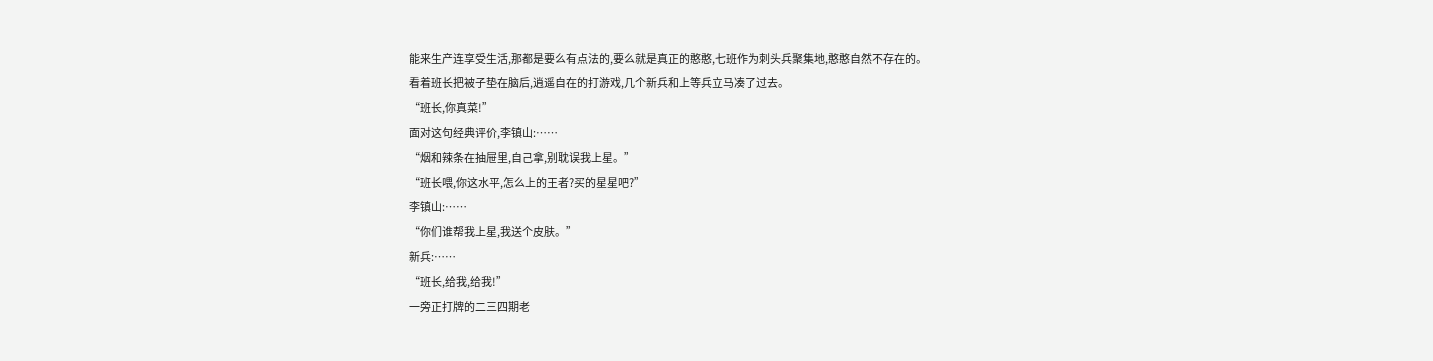能来生产连享受生活,那都是要么有点法的,要么就是真正的憨憨,七班作为刺头兵聚集地,憨憨自然不存在的。
看着班长把被子垫在脑后,逍遥自在的打游戏,几个新兵和上等兵立马凑了过去。
“班长,你真菜!”
面对这句经典评价,李镇山:……
“烟和辣条在抽屉里,自己拿,别耽误我上星。”
“班长喂,你这水平,怎么上的王者?买的星星吧?”
李镇山:……
“你们谁帮我上星,我送个皮肤。”
新兵:……
“班长,给我,给我!”
一旁正打牌的二三四期老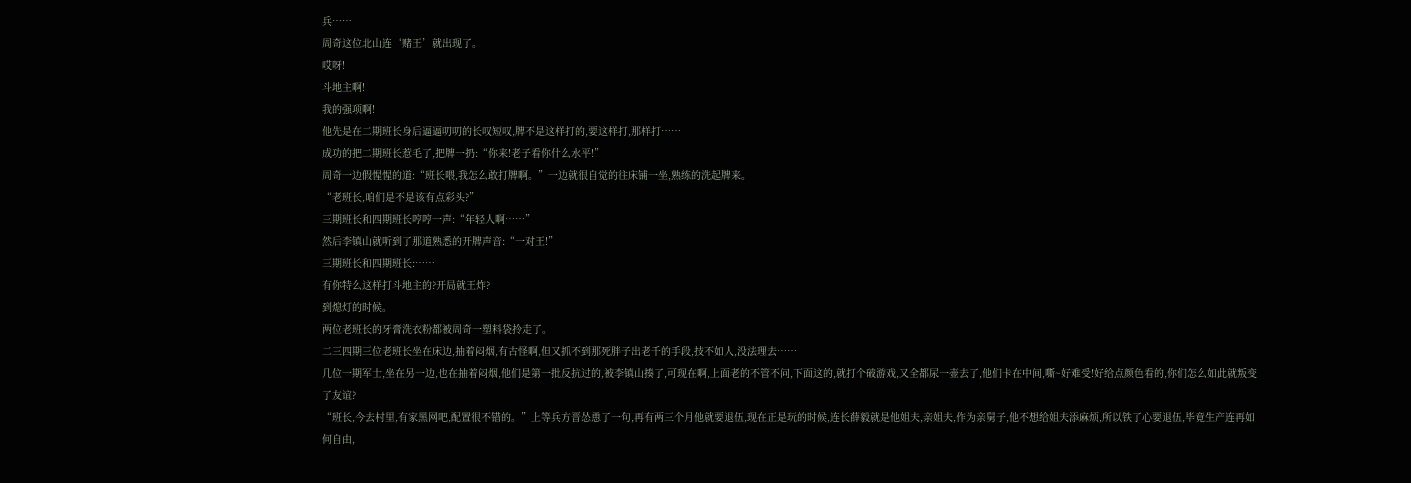兵……
周奇这位北山连‘赌王’就出现了。
哎呀!
斗地主啊!
我的强项啊!
他先是在二期班长身后逼逼叨叨的长叹短叹,牌不是这样打的,要这样打,那样打……
成功的把二期班长惹毛了,把牌一扔:“你来!老子看你什么水平!”
周奇一边假惺惺的道:“班长喂,我怎么敢打牌啊。”一边就很自觉的往床铺一坐,熟练的洗起牌来。
“老班长,咱们是不是该有点彩头?”
三期班长和四期班长哼哼一声:“年轻人啊……”
然后李镇山就听到了那道熟悉的开牌声音:“一对王!”
三期班长和四期班长:……
有你特么这样打斗地主的?开局就王炸?
到熄灯的时候。
两位老班长的牙膏洗衣粉都被周奇一塑料袋拎走了。
二三四期三位老班长坐在床边,抽着闷烟,有古怪啊,但又抓不到那死胖子出老千的手段,技不如人,没法理去……
几位一期军士,坐在另一边,也在抽着闷烟,他们是第一批反抗过的,被李镇山揍了,可现在啊,上面老的不管不问,下面这的,就打个破游戏,又全都尿一壶去了,他们卡在中间,嘶~好难受!好给点颜色看的,你们怎么如此就叛变了友谊?
“班长,今去村里,有家黑网吧,配置很不错的。”上等兵方晋怂恿了一句,再有两三个月他就要退伍,现在正是玩的时候,连长薛毅就是他姐夫,亲姐夫,作为亲舅子,他不想给姐夫添麻烦,所以铁了心要退伍,毕竟生产连再如何自由,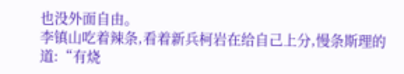也没外面自由。
李镇山吃着辣条,看着新兵柯岩在给自己上分,慢条斯理的道:“有烧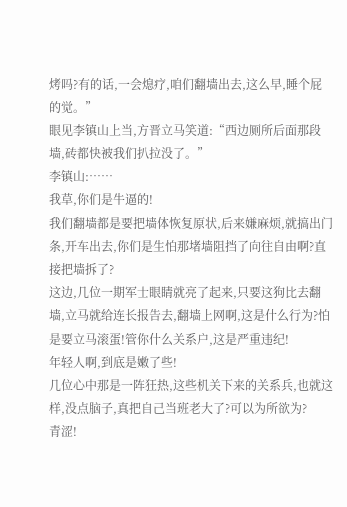烤吗?有的话,一会熄疗,咱们翻墙出去,这么早,睡个屁的觉。”
眼见李镇山上当,方晋立马笑道:“西边厕所后面那段墙,砖都快被我们扒拉没了。”
李镇山:……
我草,你们是牛逼的!
我们翻墙都是要把墙体恢复原状,后来嫌麻烦,就搞出门条,开车出去,你们是生怕那堵墙阻挡了向往自由啊?直接把墙拆了?
这边,几位一期军士眼睛就亮了起来,只要这狗比去翻墙,立马就给连长报告去,翻墙上网啊,这是什么行为?怕是要立马滚蛋!管你什么关系户,这是严重违纪!
年轻人啊,到底是嫩了些!
几位心中那是一阵狂热,这些机关下来的关系兵,也就这样,没点脑子,真把自己当班老大了?可以为所欲为?
青涩!